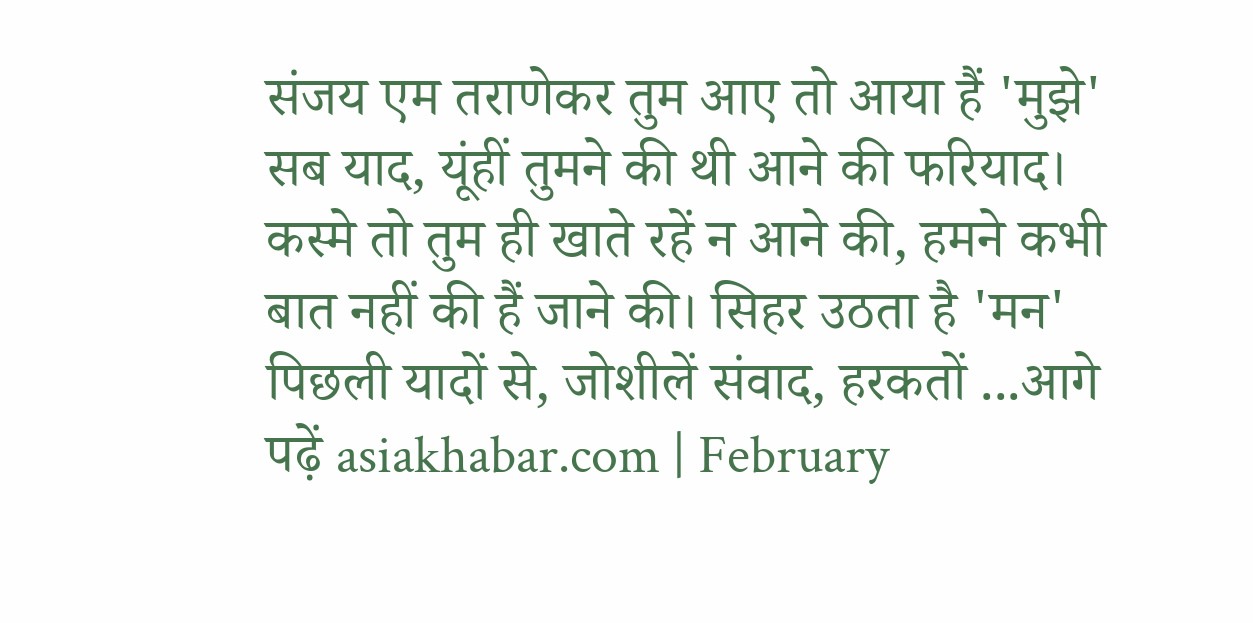संजय एम तराणेकर तुम आए तो आया हैं 'मुझे' सब याद, यूंहीं तुमने की थी आने की फरियाद। कस्मे तो तुम ही खाते रहें न आने की, हमने कभी बात नहीं की हैं जाने की। सिहर उठता है 'मन' पिछली यादों से, जोशीलें संवाद, हरकतों ...आगे पढ़ें asiakhabar.com | February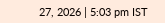27, 2026 | 5:03 pm IST